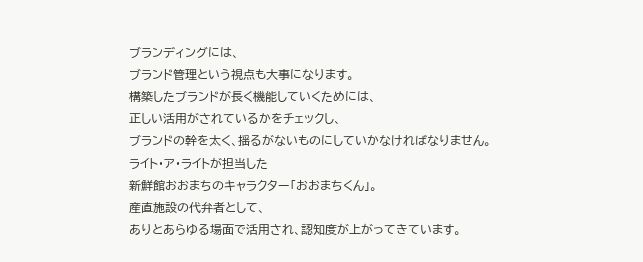ブランディングには、
ブランド管理という視点も大事になります。
構築したブランドが長く機能していくためには、
正しい活用がされているかをチェックし、
ブランドの幹を太く、揺るがないものにしていかなければなりません。
ライト・ア・ライトが担当した
新鮮館おおまちのキャラクター「おおまちくん」。
産直施設の代弁者として、
ありとあらゆる場面で活用され、認知度が上がってきています。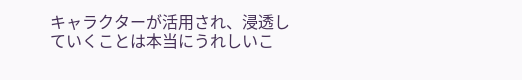キャラクターが活用され、浸透していくことは本当にうれしいこ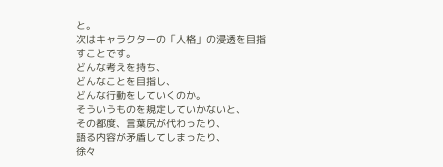と。
次はキャラクターの「人格」の浸透を目指すことです。
どんな考えを持ち、
どんなことを目指し、
どんな行動をしていくのか。
そういうものを規定していかないと、
その都度、言葉尻が代わったり、
語る内容が矛盾してしまったり、
徐々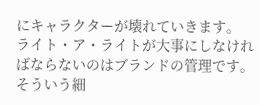にキャラクターが壊れていきます。
ライト・ア・ライトが大事にしなければならないのはブランドの管理です。
そういう細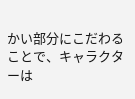かい部分にこだわることで、キャラクターは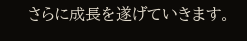さらに成長を遂げていきます。